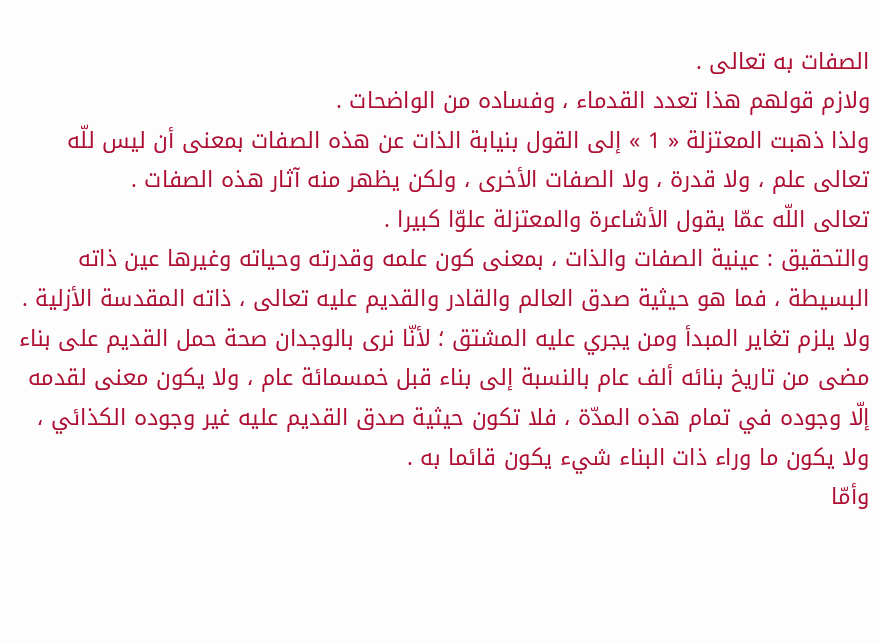الصفات به تعالى .
ولازم قولهم هذا تعدد القدماء ، وفساده من الواضحات .
ولذا ذهبت المعتزلة « 1 » إلى القول بنيابة الذات عن هذه الصفات بمعنى أن ليس للّه تعالى علم ، ولا قدرة ، ولا الصفات الأخرى ، ولكن يظهر منه آثار هذه الصفات .
تعالى اللّه عمّا يقول الأشاعرة والمعتزلة علوّا كبيرا .
والتحقيق : عينية الصفات والذات ، بمعنى كون علمه وقدرته وحياته وغيرها عين ذاته البسيطة ، فما هو حيثية صدق العالم والقادر والقديم عليه تعالى ، ذاته المقدسة الأزلية . ولا يلزم تغاير المبدأ ومن يجري عليه المشتق ؛ لأنّا نرى بالوجدان صحة حمل القديم على بناء مضى من تاريخ بنائه ألف عام بالنسبة إلى بناء قبل خمسمائة عام ، ولا يكون معنى لقدمه إلّا وجوده في تمام هذه المدّة ، فلا تكون حيثية صدق القديم عليه غير وجوده الكذائي ، ولا يكون ما وراء ذات البناء شيء يكون قائما به .
وأمّا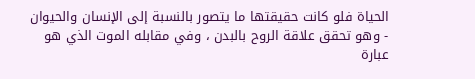الحياة فلو كانت حقيقتها ما يتصور بالنسبة إلى الإنسان والحيوان - وهو تحقق علاقة الروح بالبدن ، وفي مقابله الموت الذي هو عبارة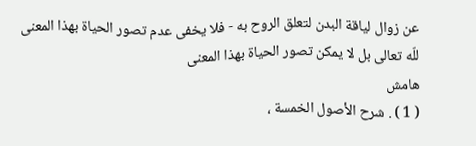عن زوال لياقة البدن لتعلق الروح به - فلا يخفى عدم تصور الحياة بهذا المعنى للّه تعالى بل لا يمكن تصور الحياة بهذا المعنى
هامش
( 1 ) . شرح الأصول الخمسة ،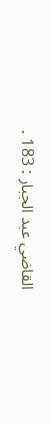القاضي عبد الجبار : 183 .